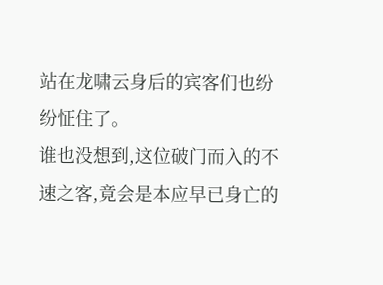站在龙啸云身后的宾客们也纷纷怔住了。
谁也没想到,这位破门而入的不速之客,竟会是本应早已身亡的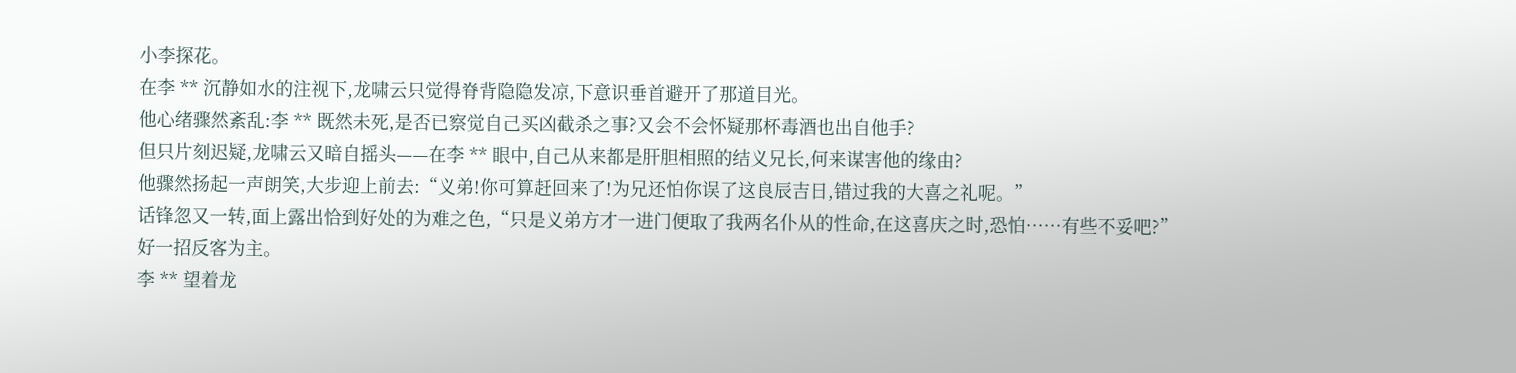小李探花。
在李 ** 沉静如水的注视下,龙啸云只觉得脊背隐隐发凉,下意识垂首避开了那道目光。
他心绪骤然紊乱:李 ** 既然未死,是否已察觉自己买凶截杀之事?又会不会怀疑那杯毒酒也出自他手?
但只片刻迟疑,龙啸云又暗自摇头——在李 ** 眼中,自己从来都是肝胆相照的结义兄长,何来谋害他的缘由?
他骤然扬起一声朗笑,大步迎上前去:“义弟!你可算赶回来了!为兄还怕你误了这良辰吉日,错过我的大喜之礼呢。”
话锋忽又一转,面上露出恰到好处的为难之色,“只是义弟方才一进门便取了我两名仆从的性命,在这喜庆之时,恐怕……有些不妥吧?”
好一招反客为主。
李 ** 望着龙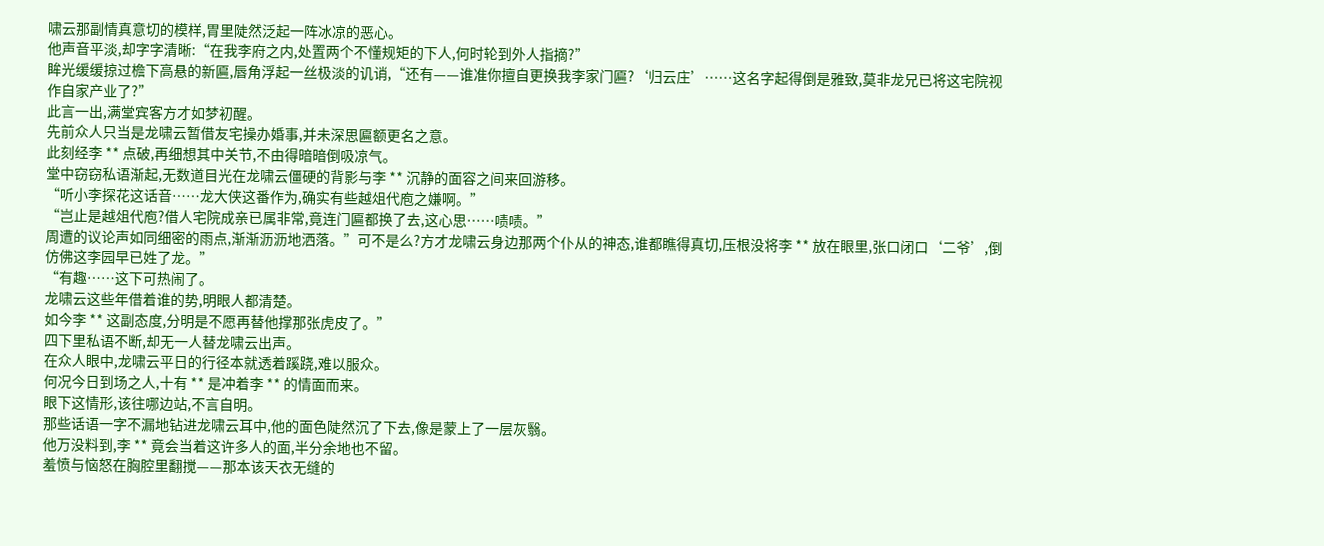啸云那副情真意切的模样,胃里陡然泛起一阵冰凉的恶心。
他声音平淡,却字字清晰:“在我李府之内,处置两个不懂规矩的下人,何时轮到外人指摘?”
眸光缓缓掠过檐下高悬的新匾,唇角浮起一丝极淡的讥诮,“还有——谁准你擅自更换我李家门匾?‘归云庄’……这名字起得倒是雅致,莫非龙兄已将这宅院视作自家产业了?”
此言一出,满堂宾客方才如梦初醒。
先前众人只当是龙啸云暂借友宅操办婚事,并未深思匾额更名之意。
此刻经李 ** 点破,再细想其中关节,不由得暗暗倒吸凉气。
堂中窃窃私语渐起,无数道目光在龙啸云僵硬的背影与李 ** 沉静的面容之间来回游移。
“听小李探花这话音……龙大侠这番作为,确实有些越俎代庖之嫌啊。”
“岂止是越俎代庖?借人宅院成亲已属非常,竟连门匾都换了去,这心思……啧啧。”
周遭的议论声如同细密的雨点,渐渐沥沥地洒落。”可不是么?方才龙啸云身边那两个仆从的神态,谁都瞧得真切,压根没将李 ** 放在眼里,张口闭口‘二爷’,倒仿佛这李园早已姓了龙。”
“有趣……这下可热闹了。
龙啸云这些年借着谁的势,明眼人都清楚。
如今李 ** 这副态度,分明是不愿再替他撑那张虎皮了。”
四下里私语不断,却无一人替龙啸云出声。
在众人眼中,龙啸云平日的行径本就透着蹊跷,难以服众。
何况今日到场之人,十有 ** 是冲着李 ** 的情面而来。
眼下这情形,该往哪边站,不言自明。
那些话语一字不漏地钻进龙啸云耳中,他的面色陡然沉了下去,像是蒙上了一层灰翳。
他万没料到,李 ** 竟会当着这许多人的面,半分余地也不留。
羞愤与恼怒在胸腔里翻搅——那本该天衣无缝的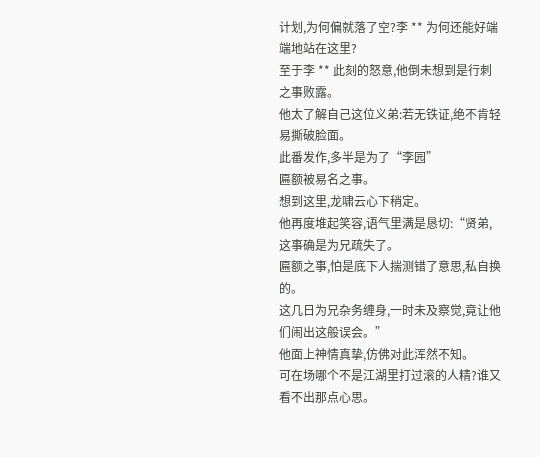计划,为何偏就落了空?李 ** 为何还能好端端地站在这里?
至于李 ** 此刻的怒意,他倒未想到是行刺之事败露。
他太了解自己这位义弟:若无铁证,绝不肯轻易撕破脸面。
此番发作,多半是为了“李园”
匾额被易名之事。
想到这里,龙啸云心下稍定。
他再度堆起笑容,语气里满是恳切:“贤弟,这事确是为兄疏失了。
匾额之事,怕是底下人揣测错了意思,私自换的。
这几日为兄杂务缠身,一时未及察觉,竟让他们闹出这般误会。”
他面上神情真挚,仿佛对此浑然不知。
可在场哪个不是江湖里打过滚的人精?谁又看不出那点心思。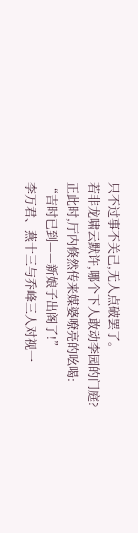只不过事不关己,无人点破罢了。
若非龙啸云默许,哪个下人敢动李园的门庭?
正此时,厅内倏然传来媒婆嘹亮的吆喝:
“吉时已到——新娘子出阁了!”
李万君、燕十三与乔峰三人对视一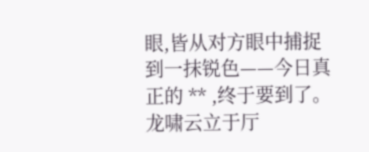眼,皆从对方眼中捕捉到一抹锐色——今日真正的 ** ,终于要到了。
龙啸云立于厅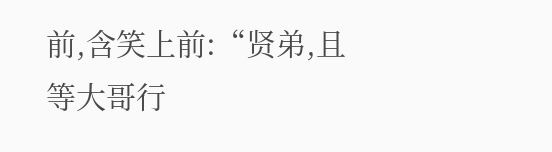前,含笑上前:“贤弟,且等大哥行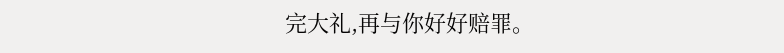完大礼,再与你好好赔罪。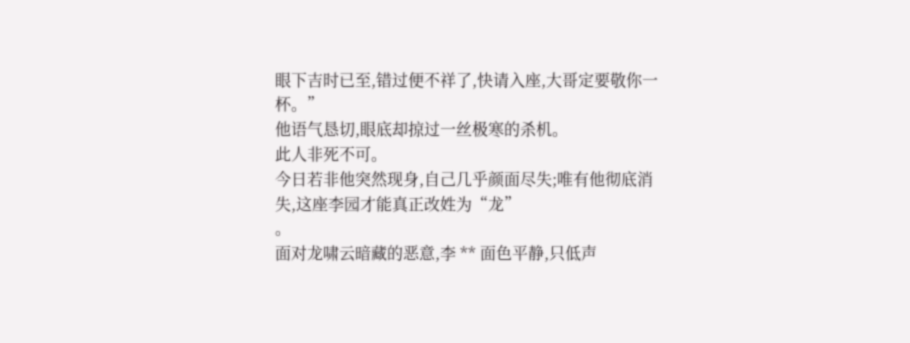眼下吉时已至,错过便不祥了,快请入座,大哥定要敬你一杯。”
他语气恳切,眼底却掠过一丝极寒的杀机。
此人非死不可。
今日若非他突然现身,自己几乎颜面尽失;唯有他彻底消失,这座李园才能真正改姓为“龙”
。
面对龙啸云暗藏的恶意,李 ** 面色平静,只低声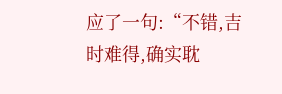应了一句:“不错,吉时难得,确实耽